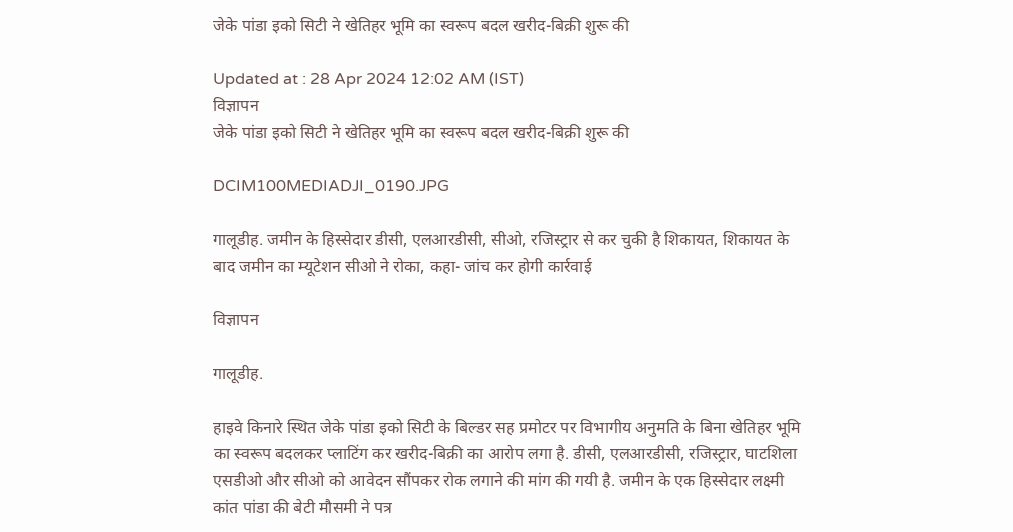जेके पांडा इको सिटी ने खेतिहर भूमि का स्वरूप बदल खरीद-बिक्री शुरू की

Updated at : 28 Apr 2024 12:02 AM (IST)
विज्ञापन
जेके पांडा इको सिटी ने खेतिहर भूमि का स्वरूप बदल खरीद-बिक्री शुरू की

DCIM100MEDIADJI_0190.JPG

गालूडीह. जमीन के हिस्सेदार डीसी, एलआरडीसी, सीओ, रजिस्ट्रार से कर चुकी है शिकायत, शिकायत के बाद जमीन का म्यूटेशन सीओ ने रोका, कहा- जांच कर होगी कार्रवाई

विज्ञापन

गालूडीह.

हाइवे किनारे स्थित जेके पांडा इको सिटी के बिल्डर सह प्रमोटर पर विभागीय अनुमति के बिना खेतिहर भूमि का स्वरूप बदलकर प्लाटिंग कर खरीद-बिक्री का आरोप लगा है. डीसी, एलआरडीसी, रजिस्ट्रार, घाटशिला एसडीओ और सीओ को आवेदन सौंपकर रोक लगाने की मांग की गयी है. जमीन के एक हिस्सेदार लक्ष्मी कांत पांडा की बेटी मौसमी ने पत्र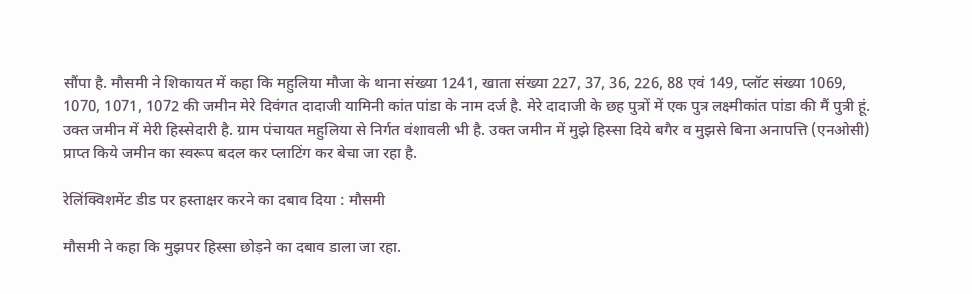सौंपा है. मौसमी ने शिकायत में कहा कि महुलिया मौजा के थाना संख्या 1241, खाता संख्या 227, 37, 36, 226, 88 एवं 149, प्लॉट संख्या 1069, 1070, 1071, 1072 की जमीन मेरे दिवंगत दादाजी यामिनी कांत पांडा के नाम दर्ज है. मेरे दादाजी के छह पुत्रों में एक पुत्र लक्ष्मीकांत पांडा की मैं पुत्री हूं. उक्त जमीन में मेरी हिस्सेदारी है. ग्राम पंचायत महुलिया से निर्गत वंशावली भी है. उक्त जमीन में मुझे हिस्सा दिये बगैर व मुझसे बिना अनापत्ति (एनओसी) प्राप्त किये जमीन का स्वरूप बदल कर प्लाटिंग कर बेचा जा रहा है.

रेलिंक्विशमेंट डीड पर हस्ताक्षर करने का दबाव दिया : मौसमी

मौसमी ने कहा कि मुझपर हिस्सा छोड़ने का दबाव डाला जा रहा.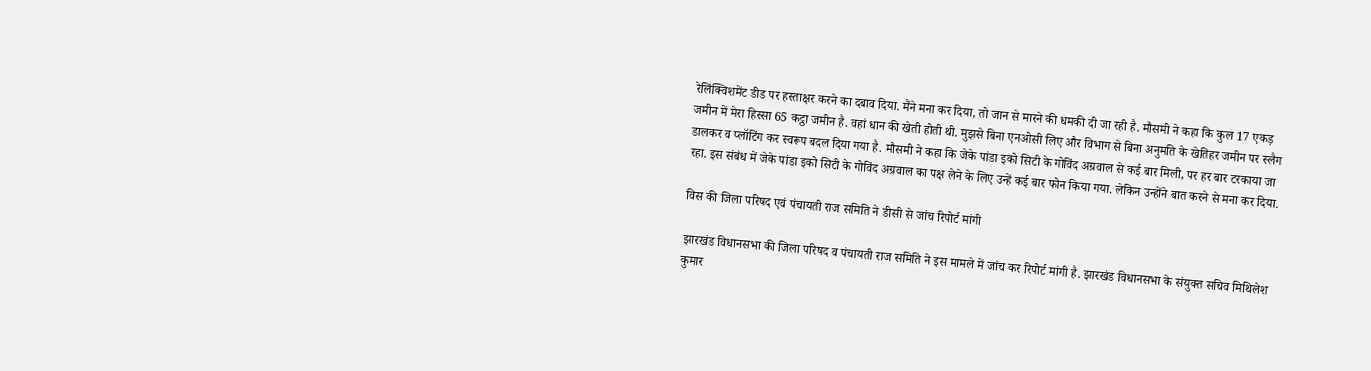रेलिंक्विशमेंट डीड पर हस्ताक्षर करने का दबाव दिया. मैंने मना कर दिया, तो जान से मारने की धमकी दी जा रही है. मौसमी ने कहा कि कुल 17 एकड़ जमीन में मेरा हिस्सा 65 कट्ठा जमीन है. वहां धान की खेती होती थी. मुझसे बिना एनओसी लिए और विभाग से बिना अनुमति के खेतिहर जमीन पर स्लैग डालकर व प्लॉटिंग कर स्वरूप बदल दिया गया है. मौसमी ने कहा कि जेके पांडा इको सिटी के गोविंद अग्रवाल से कई बार मिली, पर हर बार टरकाया जा रहा. इस संबंध में जेके पांडा इको सिटी के गोविंद अग्रवाल का पक्ष लेने के लिए उन्हें कई बार फोन किया गया. लेकिन उन्होंने बात करने से मना कर दिया.

विस की जिला परिषद एवं पंचायती राज समिति ने डीसी से जांच रिपोर्ट मांगी

झारखंड विधानसभा की जिला परिषद व पंचायती राज समिति ने इस मामले में जांच कर रिपोर्ट मांगी है. झारखंड विधानसभा के संयुक्त सचिव मिथिलेश कुमार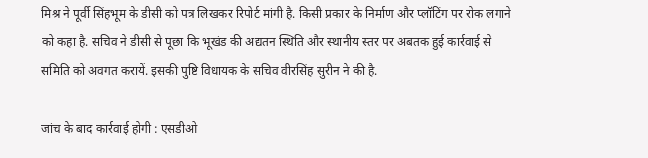मिश्र ने पूर्वी सिंहभूम के डीसी को पत्र लिखकर रिपोर्ट मांगी है. किसी प्रकार के निर्माण और प्लॉटिंग पर रोक लगाने को कहा है. सचिव ने डीसी से पूछा कि भूखंड की अद्यतन स्थिति और स्थानीय स्तर पर अबतक हुई कार्रवाई से समिति को अवगत करायें. इसकी पुष्टि विधायक के सचिव वीरसिंह सुरीन ने की है.

जांच के बाद कार्रवाई होगी : एसडीओ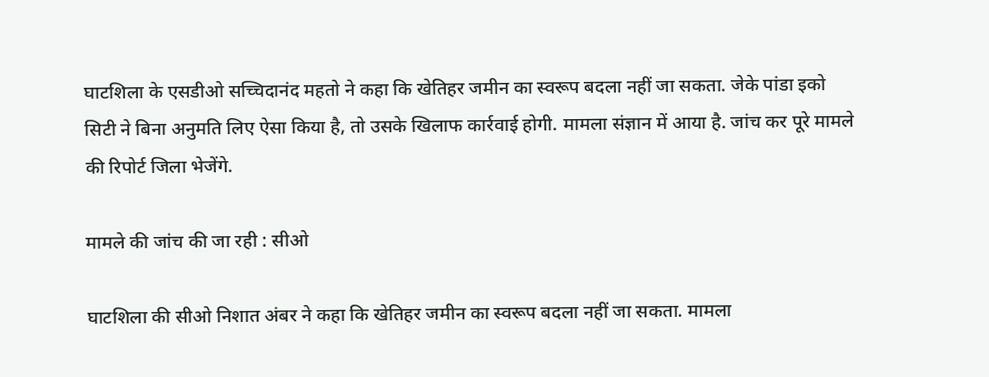घाटशिला के एसडीओ सच्चिदानंद महतो ने कहा कि खेतिहर जमीन का स्वरूप बदला नहीं जा सकता. जेके पांडा इको सिटी ने बिना अनुमति लिए ऐसा किया है, तो उसके खिलाफ कार्रवाई होगी. मामला संज्ञान में आया है. जांच कर पूरे मामले की रिपोर्ट जिला भेजेंगे.

मामले की जांच की जा रही : सीओ

घाटशिला की सीओ निशात अंबर ने कहा कि खेतिहर जमीन का स्वरूप बदला नहीं जा सकता. मामला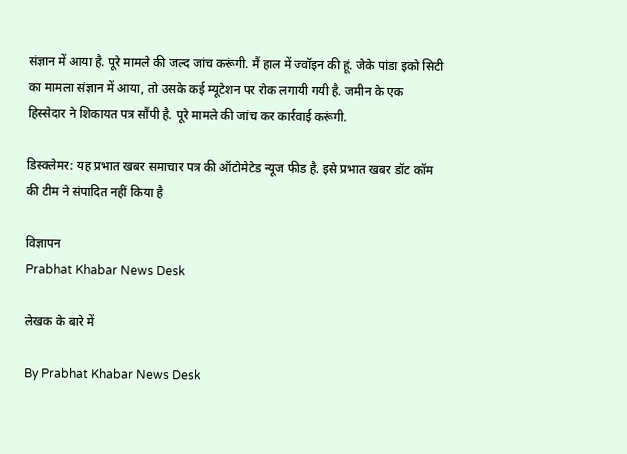संज्ञान में आया है. पूरे मामले की जल्द जांच करूंगी. मैं हाल में ज्वॉइन की हूं. जेके पांडा इको सिटी का मामला संज्ञान में आया, तो उसके कई म्यूटेशन पर रोक लगायी गयी है. जमीन के एक हिस्सेदार ने शिकायत पत्र सौंपी है. पूरे मामले की जांच कर कार्रवाई करूंगी.

डिस्क्लेमर: यह प्रभात खबर समाचार पत्र की ऑटोमेटेड न्यूज फीड है. इसे प्रभात खबर डॉट कॉम की टीम ने संपादित नहीं किया है

विज्ञापन
Prabhat Khabar News Desk

लेखक के बारे में

By Prabhat Khabar News Desk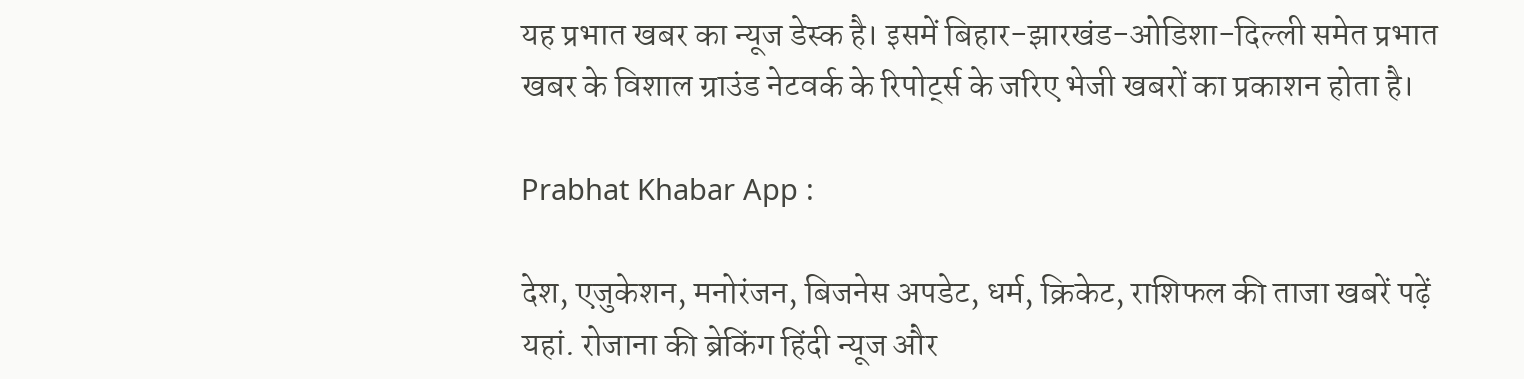यह प्रभात खबर का न्यूज डेस्क है। इसमें बिहार-झारखंड-ओडिशा-दिल्‍ली समेत प्रभात खबर के विशाल ग्राउंड नेटवर्क के रिपोर्ट्स के जरिए भेजी खबरों का प्रकाशन होता है।

Prabhat Khabar App :

देश, एजुकेशन, मनोरंजन, बिजनेस अपडेट, धर्म, क्रिकेट, राशिफल की ताजा खबरें पढ़ें यहां. रोजाना की ब्रेकिंग हिंदी न्यूज और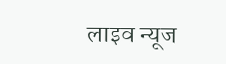लाइव न्यूज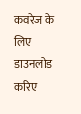कवरेज के लिए डाउनलोड करिए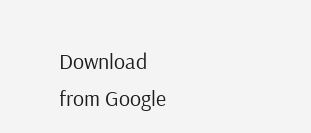Download from Google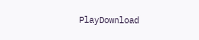PlayDownload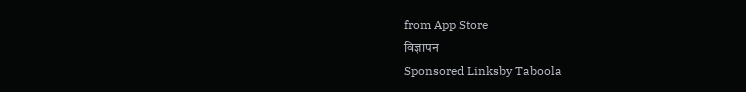from App Store
विज्ञापन
Sponsored Linksby Taboola